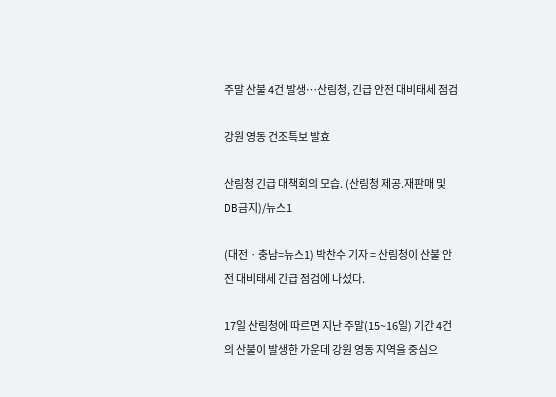주말 산불 4건 발생…산림청, 긴급 안전 대비태세 점검

강원 영동 건조특보 발효

산림청 긴급 대책회의 모습. (산림청 제공.재판매 및 DB금지)/뉴스1

(대전ㆍ충남=뉴스1) 박찬수 기자 = 산림청이 산불 안전 대비태세 긴급 점검에 나섰다.

17일 산림청에 따르면 지난 주말(15~16일) 기간 4건의 산불이 발생한 가운데 강원 영동 지역을 중심으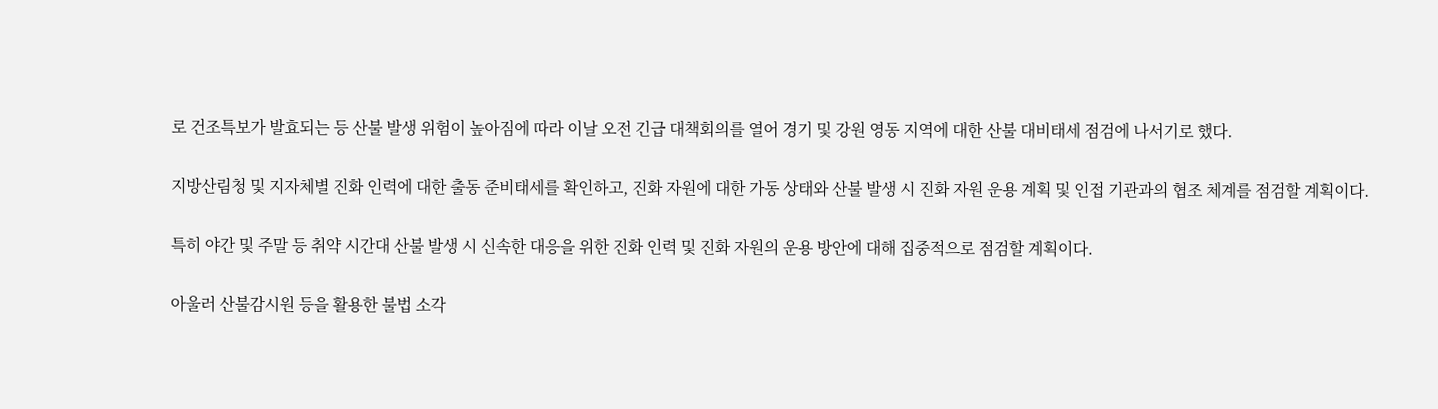로 건조특보가 발효되는 등 산불 발생 위험이 높아짐에 따라 이날 오전 긴급 대책회의를 열어 경기 및 강원 영동 지역에 대한 산불 대비태세 점검에 나서기로 했다.

지방산림청 및 지자체별 진화 인력에 대한 출동 준비태세를 확인하고, 진화 자원에 대한 가동 상태와 산불 발생 시 진화 자원 운용 계획 및 인접 기관과의 협조 체계를 점검할 계획이다.

특히 야간 및 주말 등 취약 시간대 산불 발생 시 신속한 대응을 위한 진화 인력 및 진화 자원의 운용 방안에 대해 집중적으로 점검할 계획이다.

아울러 산불감시원 등을 활용한 불법 소각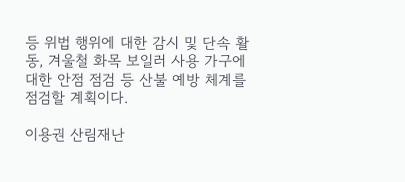등 위법 행위에 대한 감시 및 단속 활동, 겨울철 화목 보일러 사용 가구에 대한 안점 점검 등 산불 예방 체계를 점검할 계획이다.

이용권 산림재난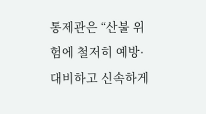통제관은 “산불 위험에 철저히 예방·대비하고 신속하게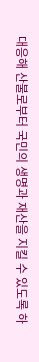대응해 산불로부터 국민의 생명과 재산을 지킬 수 있도록 하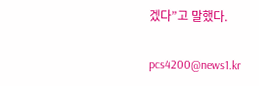겠다”고 말했다.

pcs4200@news1.kr